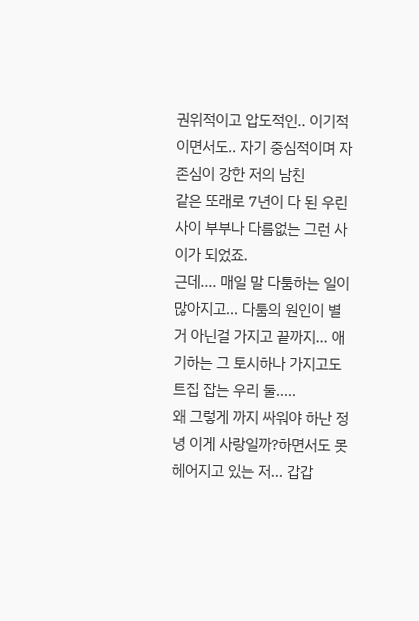권위적이고 압도적인.. 이기적이면서도.. 자기 중심적이며 자존심이 강한 저의 남친
같은 또래로 7년이 다 된 우린 사이 부부나 다름없는 그런 사이가 되었죠.
근데.... 매일 말 다툼하는 일이 많아지고... 다툼의 원인이 별거 아닌걸 가지고 끝까지... 애기하는 그 토시하나 가지고도 트집 잡는 우리 둘.....
왜 그렇게 까지 싸워야 하난 정녕 이게 사랑일까?하면서도 못 헤어지고 있는 저... 갑갑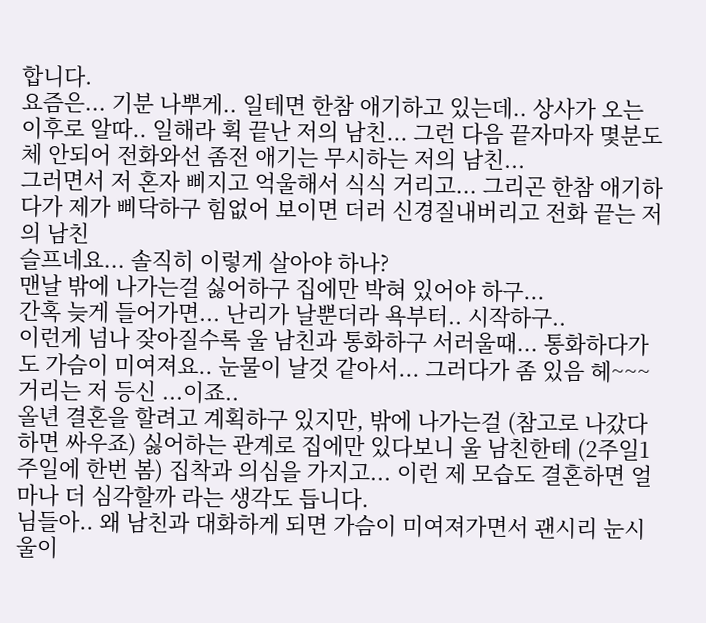합니다.
요즘은... 기분 나뿌게.. 일테면 한참 애기하고 있는데.. 상사가 오는 이후로 알따.. 일해라 휙 끝난 저의 남친... 그런 다음 끝자마자 몇분도 체 안되어 전화와선 좀전 애기는 무시하는 저의 남친...
그러면서 저 혼자 삐지고 억울해서 식식 거리고... 그리곤 한참 애기하다가 제가 삐닥하구 힘없어 보이면 더러 신경질내버리고 전화 끝는 저의 남친
슬프네요... 솔직히 이렇게 살아야 하나?
맨날 밖에 나가는걸 싫어하구 집에만 박혀 있어야 하구...
간혹 늦게 들어가면... 난리가 날뿐더라 욕부터.. 시작하구..
이런게 넘나 잦아질수록 울 남친과 통화하구 서러울때... 통화하다가도 가슴이 미여져요.. 눈물이 날것 같아서... 그러다가 좀 있음 헤~~~거리는 저 등신 ...이죠..
올년 결혼을 할려고 계획하구 있지만, 밖에 나가는걸 (참고로 나갔다하면 싸우죠) 싫어하는 관계로 집에만 있다보니 울 남친한테 (2주일1주일에 한번 봄) 집착과 의심을 가지고... 이런 제 모습도 결혼하면 얼마나 더 심각할까 라는 생각도 듭니다.
님들아.. 왜 남친과 대화하게 되면 가슴이 미여져가면서 괜시리 눈시울이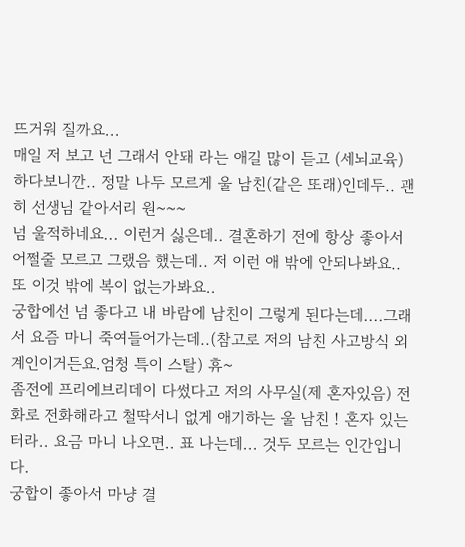뜨거워 질까요...
매일 저 보고 넌 그래서 안돼 라는 애길 많이 듣고 (세뇌교육) 하다보니깐.. 정말 나두 모르게 울 남친(같은 또래)인데두.. 괜히 선생님 같아서리 원~~~
넘 울적하네요... 이런거 싫은데.. 결혼하기 전에 항상 좋아서 어쩔줄 모르고 그랬음 했는데.. 저 이런 애 밖에 안되나봐요.. 또 이것 밖에 복이 없는가봐요..
궁합에선 넘 좋다고 내 바람에 남친이 그렇게 된다는데....그래서 요즘 마니 죽여들어가는데..(참고로 저의 남친 사고방식 외계인이거든요.엄청 특이 스탈) 휴~
좀전에 프리에브리데이 다썼다고 저의 사무실(제 혼자있음) 전화로 전화해라고 철딱서니 없게 애기하는 울 남친 ! 혼자 있는 터라.. 요금 마니 나오면.. 표 나는데... 것두 모르는 인간입니다.
궁합이 좋아서 마냥 결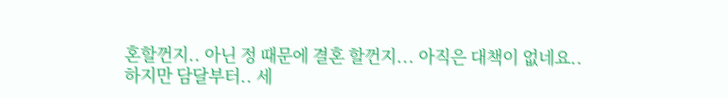혼할껀지.. 아닌 정 때문에 결혼 할껀지... 아직은 대책이 없네요..
하지만 담달부터.. 세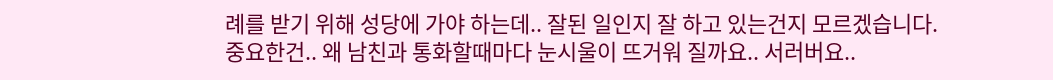례를 받기 위해 성당에 가야 하는데.. 잘된 일인지 잘 하고 있는건지 모르겠습니다.
중요한건.. 왜 남친과 통화할때마다 눈시울이 뜨거워 질까요.. 서러버요..